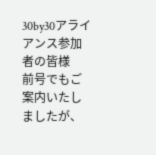30by30アライアンス参加者の皆様
前号でもご案内いたしましたが、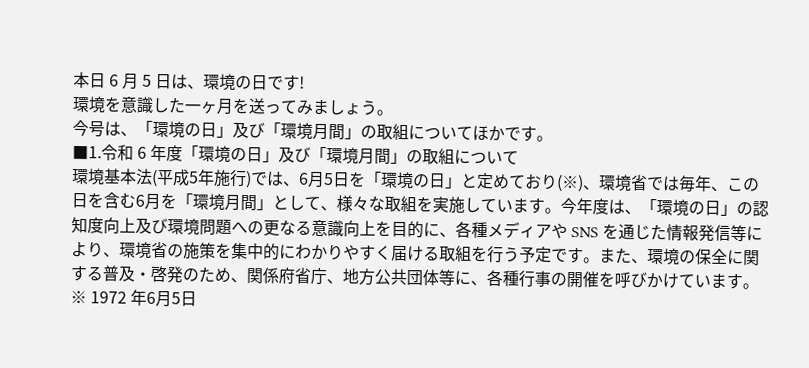本日 6 月 5 日は、環境の日です!
環境を意識した一ヶ月を送ってみましょう。
今号は、「環境の日」及び「環境月間」の取組についてほかです。
■1.令和 6 年度「環境の日」及び「環境月間」の取組について
環境基本法(平成5年施行)では、6月5日を「環境の日」と定めており(※)、環境省では毎年、この日を含む6月を「環境月間」として、様々な取組を実施しています。今年度は、「環境の日」の認知度向上及び環境問題への更なる意識向上を目的に、各種メディアや SNS を通じた情報発信等により、環境省の施策を集中的にわかりやすく届ける取組を行う予定です。また、環境の保全に関する普及・啓発のため、関係府省庁、地方公共団体等に、各種行事の開催を呼びかけています。
※ 1972 年6月5日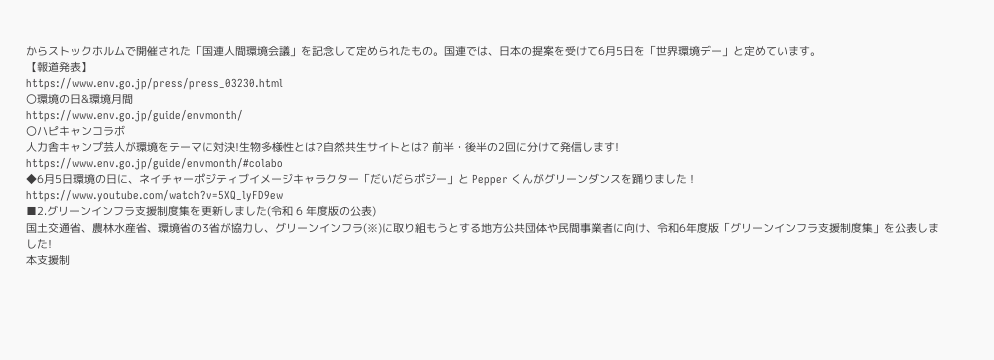からストックホルムで開催された「国連人間環境会議」を記念して定められたもの。国連では、日本の提案を受けて6月5日を「世界環境デー」と定めています。
【報道発表】
https://www.env.go.jp/press/press_03230.html
〇環境の日&環境月間
https://www.env.go.jp/guide/envmonth/
〇ハピキャンコラボ
人力舎キャンプ芸人が環境をテーマに対決!生物多様性とは?自然共生サイトとは? 前半・後半の2回に分けて発信します!
https://www.env.go.jp/guide/envmonth/#colabo
◆6月5日環境の日に、ネイチャーポジティブイメージキャラクター「だいだらポジー」と Pepper くんがグリーンダンスを踊りました !
https://www.youtube.com/watch?v=5XQ_lyFD9ew
■2.グリーンインフラ支援制度集を更新しました(令和 6 年度版の公表)
国土交通省、農林水産省、環境省の3省が協力し、グリーンインフラ(※)に取り組もうとする地方公共団体や民間事業者に向け、令和6年度版「グリーンインフラ支援制度集」を公表しました!
本支援制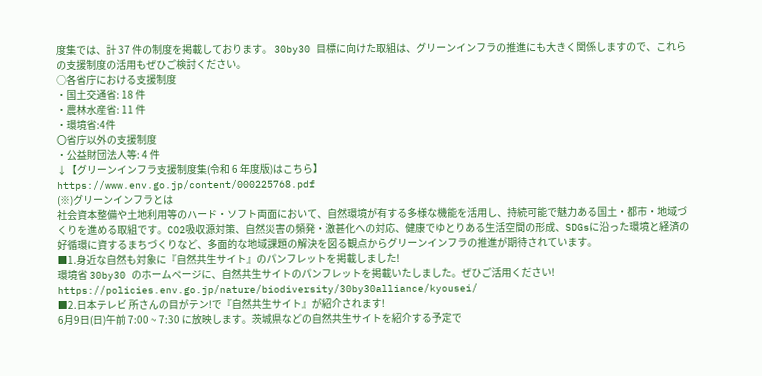度集では、計 37 件の制度を掲載しております。 30by30 目標に向けた取組は、グリーンインフラの推進にも大きく関係しますので、これらの支援制度の活用もぜひご検討ください。
○各省庁における支援制度
・国土交通省: 18 件
・農林水産省: 11 件
・環境省:4件
〇省庁以外の支援制度
・公益財団法人等: 4 件
↓【グリーンインフラ支援制度集(令和 6 年度版)はこちら】
https://www.env.go.jp/content/000225768.pdf
(※)グリーンインフラとは
社会資本整備や土地利用等のハード・ソフト両面において、自然環境が有する多様な機能を活用し、持続可能で魅力ある国土・都市・地域づくりを進める取組です。CO2吸収源対策、自然災害の頻発・激甚化への対応、健康でゆとりある生活空間の形成、SDGsに沿った環境と経済の好循環に資するまちづくりなど、多面的な地域課題の解決を図る観点からグリーンインフラの推進が期待されています。
■1.身近な自然も対象に『自然共生サイト』のパンフレットを掲載しました!
環境省 30by30 のホームページに、自然共生サイトのパンフレットを掲載いたしました。ぜひご活用ください!
https://policies.env.go.jp/nature/biodiversity/30by30alliance/kyousei/
■2.日本テレビ 所さんの目がテン!で『自然共生サイト』が紹介されます!
6月9日(日)午前 7:00 ~ 7:30 に放映します。茨城県などの自然共生サイトを紹介する予定で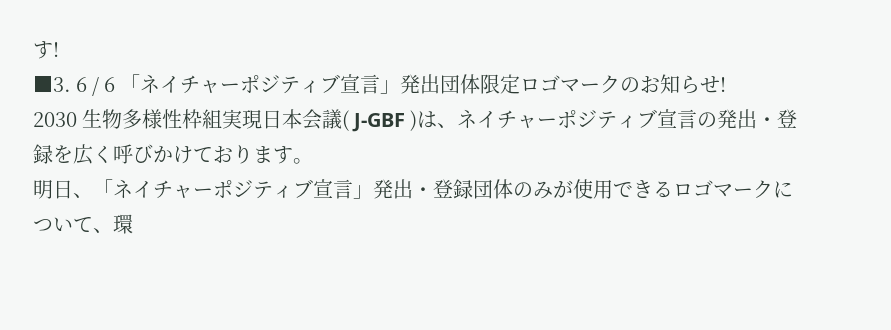す!
■3. 6 / 6 「ネイチャーポジティブ宣言」発出団体限定ロゴマークのお知らせ!
2030 生物多様性枠組実現日本会議( J-GBF )は、ネイチャーポジティブ宣言の発出・登録を広く呼びかけております。
明日、「ネイチャーポジティブ宣言」発出・登録団体のみが使用できるロゴマークについて、環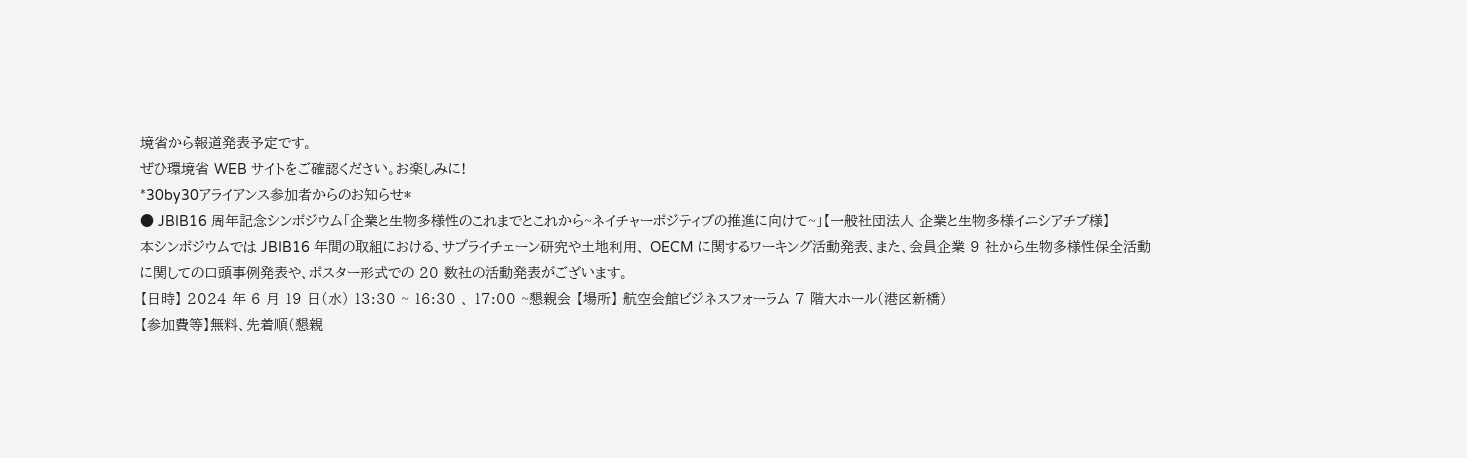境省から報道発表予定です。
ぜひ環境省 WEB サイトをご確認ください。お楽しみに!
*30by30アライアンス参加者からのお知らせ*
● JBIB16 周年記念シンポジウム「企業と生物多様性のこれまでとこれから~ネイチャーポジティブの推進に向けて~」【一般社団法人 企業と生物多様イニシアチブ様】
本シンポジウムでは JBIB16 年間の取組における、サプライチェーン研究や土地利用、 OECM に関するワーキング活動発表、また、会員企業 9 社から生物多様性保全活動に関しての口頭事例発表や、ポスター形式での 20 数社の活動発表がございます。
【日時】 2024 年 6 月 19 日(水) 13:30 ~ 16:30 、 17:00 ~懇親会 【場所】 航空会館ビジネスフォーラム 7 階大ホール(港区新橋)
【参加費等】無料、先着順(懇親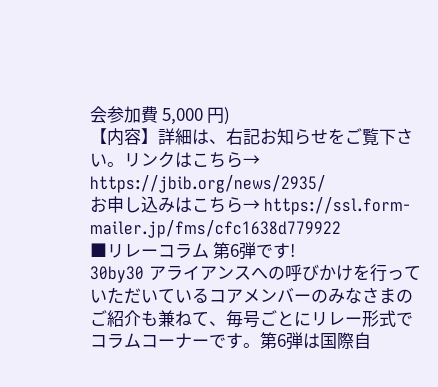会参加費 5,000 円)
【内容】詳細は、右記お知らせをご覧下さい。リンクはこちら→ https://jbib.org/news/2935/
お申し込みはこちら→ https://ssl.form-mailer.jp/fms/cfc1638d779922
■リレーコラム 第6弾です!
30by30 アライアンスへの呼びかけを行っていただいているコアメンバーのみなさまのご紹介も兼ねて、毎号ごとにリレー形式でコラムコーナーです。第6弾は国際自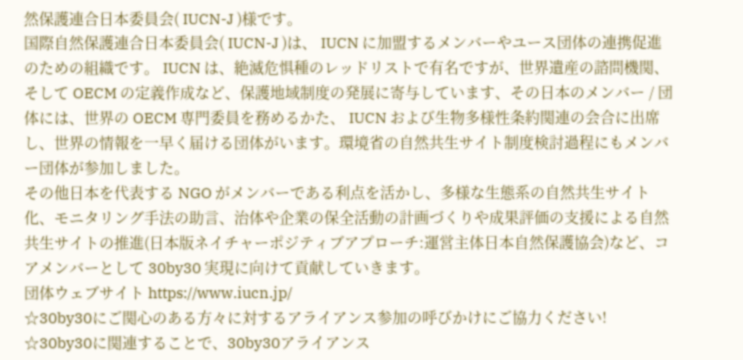然保護連合日本委員会( IUCN-J )様です。
国際自然保護連合日本委員会( IUCN-J )は、 IUCN に加盟するメンバーやユース団体の連携促進のための組織です。 IUCN は、絶滅危惧種のレッドリストで有名ですが、世界遺産の諮問機関、そして OECM の定義作成など、保護地域制度の発展に寄与しています、その日本のメンバー / 団体には、世界の OECM 専門委員を務めるかた、 IUCN および生物多様性条約関連の会合に出席し、世界の情報を一早く届ける団体がいます。環境省の自然共生サイト制度検討過程にもメンバー団体が参加しました。
その他日本を代表する NGO がメンバーである利点を活かし、多様な生態系の自然共生サイト化、モニタリング手法の助言、治体や企業の保全活動の計画づくりや成果評価の支援による自然共生サイトの推進(日本版ネイチャーポジティブアプローチ:運営主体日本自然保護協会)など、コアメンバーとして 30by30 実現に向けて貢献していきます。
団体ウェブサイト https://www.iucn.jp/
☆30by30にご関心のある方々に対するアライアンス参加の呼びかけにご協力ください!
☆30by30に関連することで、30by30アライアンス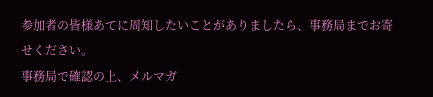参加者の皆様あてに周知したいことがありましたら、事務局までお寄せください。
事務局で確認の上、メルマガ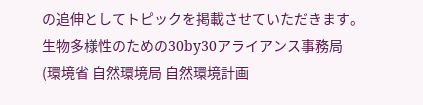の追伸としてトピックを掲載させていただきます。
生物多様性のための30by30アライアンス事務局
(環境省 自然環境局 自然環境計画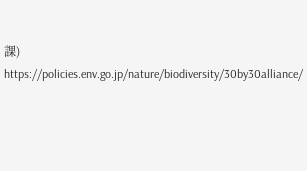課)
https://policies.env.go.jp/nature/biodiversity/30by30alliance/